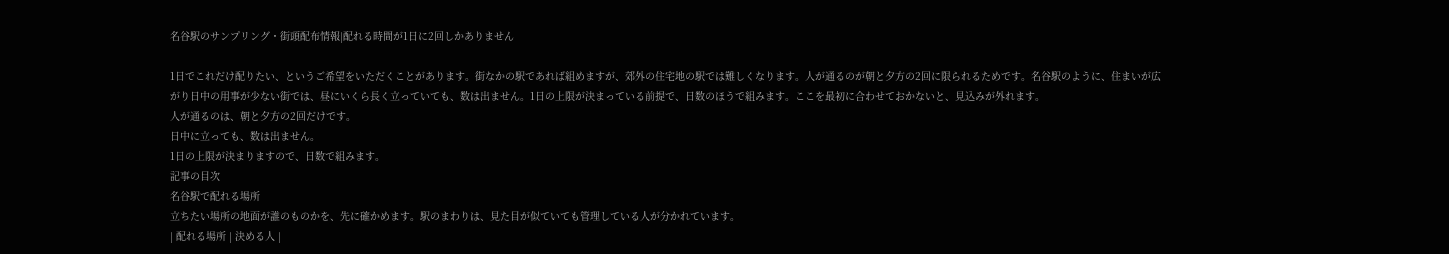名谷駅のサンプリング・街頭配布情報|配れる時間が1日に2回しかありません

1日でこれだけ配りたい、というご希望をいただくことがあります。街なかの駅であれば組めますが、郊外の住宅地の駅では難しくなります。人が通るのが朝と夕方の2回に限られるためです。名谷駅のように、住まいが広がり日中の用事が少ない街では、昼にいくら長く立っていても、数は出ません。1日の上限が決まっている前提で、日数のほうで組みます。ここを最初に合わせておかないと、見込みが外れます。
人が通るのは、朝と夕方の2回だけです。
日中に立っても、数は出ません。
1日の上限が決まりますので、日数で組みます。
記事の目次
名谷駅で配れる場所
立ちたい場所の地面が誰のものかを、先に確かめます。駅のまわりは、見た目が似ていても管理している人が分かれています。
| 配れる場所 | 決める人 |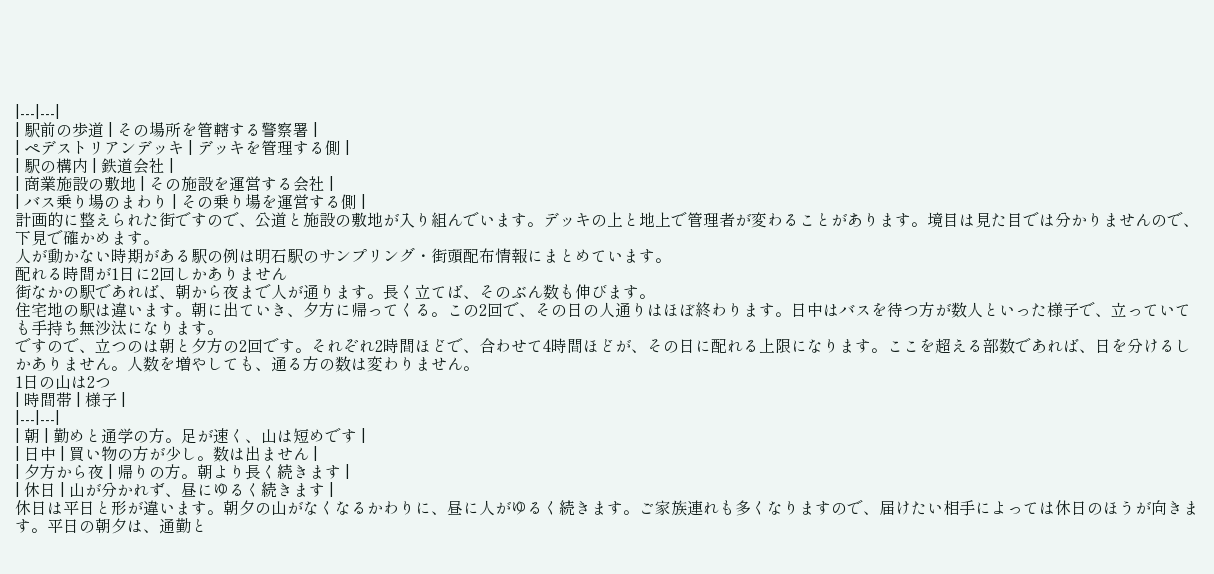|---|---|
| 駅前の歩道 | その場所を管轄する警察署 |
| ペデストリアンデッキ | デッキを管理する側 |
| 駅の構内 | 鉄道会社 |
| 商業施設の敷地 | その施設を運営する会社 |
| バス乗り場のまわり | その乗り場を運営する側 |
計画的に整えられた街ですので、公道と施設の敷地が入り組んでいます。デッキの上と地上で管理者が変わることがあります。境目は見た目では分かりませんので、下見で確かめます。
人が動かない時期がある駅の例は明石駅のサンプリング・街頭配布情報にまとめています。
配れる時間が1日に2回しかありません
街なかの駅であれば、朝から夜まで人が通ります。長く立てば、そのぶん数も伸びます。
住宅地の駅は違います。朝に出ていき、夕方に帰ってくる。この2回で、その日の人通りはほぼ終わります。日中はバスを待つ方が数人といった様子で、立っていても手持ち無沙汰になります。
ですので、立つのは朝と夕方の2回です。それぞれ2時間ほどで、合わせて4時間ほどが、その日に配れる上限になります。ここを超える部数であれば、日を分けるしかありません。人数を増やしても、通る方の数は変わりません。
1日の山は2つ
| 時間帯 | 様子 |
|---|---|
| 朝 | 勤めと通学の方。足が速く、山は短めです |
| 日中 | 買い物の方が少し。数は出ません |
| 夕方から夜 | 帰りの方。朝より長く続きます |
| 休日 | 山が分かれず、昼にゆるく続きます |
休日は平日と形が違います。朝夕の山がなくなるかわりに、昼に人がゆるく続きます。ご家族連れも多くなりますので、届けたい相手によっては休日のほうが向きます。平日の朝夕は、通勤と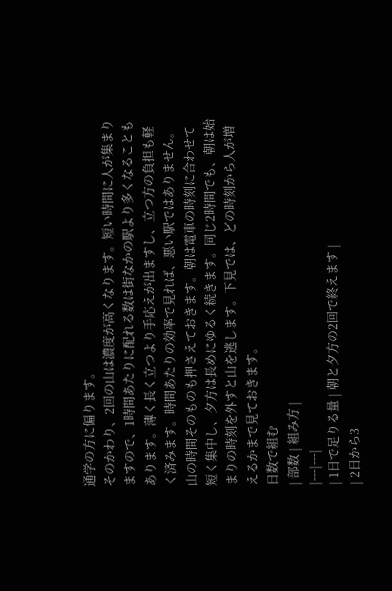通学の方に偏ります。
そのかわり、2回の山は濃度が高くなります。短い時間に人が集まりますので、1時間あたりに配れる数は街なかの駅より多くなることもあります。薄く長く立つより手応えが出ますし、立つ方の負担も軽く済みます。時間あたりの効率で見れば、悪い駅ではありません。
山の時間そのものも押さえておきます。朝は電車の時刻に合わせて短く集中し、夕方は長めにゆるく続きます。同じ2時間でも、朝は始まりの時刻を外すと山を逃します。下見では、どの時刻から人が増えるかまで見ておきます。
日数で組む
| 部数 | 組み方 |
|---|---|
| 1日で足りる量 | 朝と夕方の2回で終えます |
| 2日から3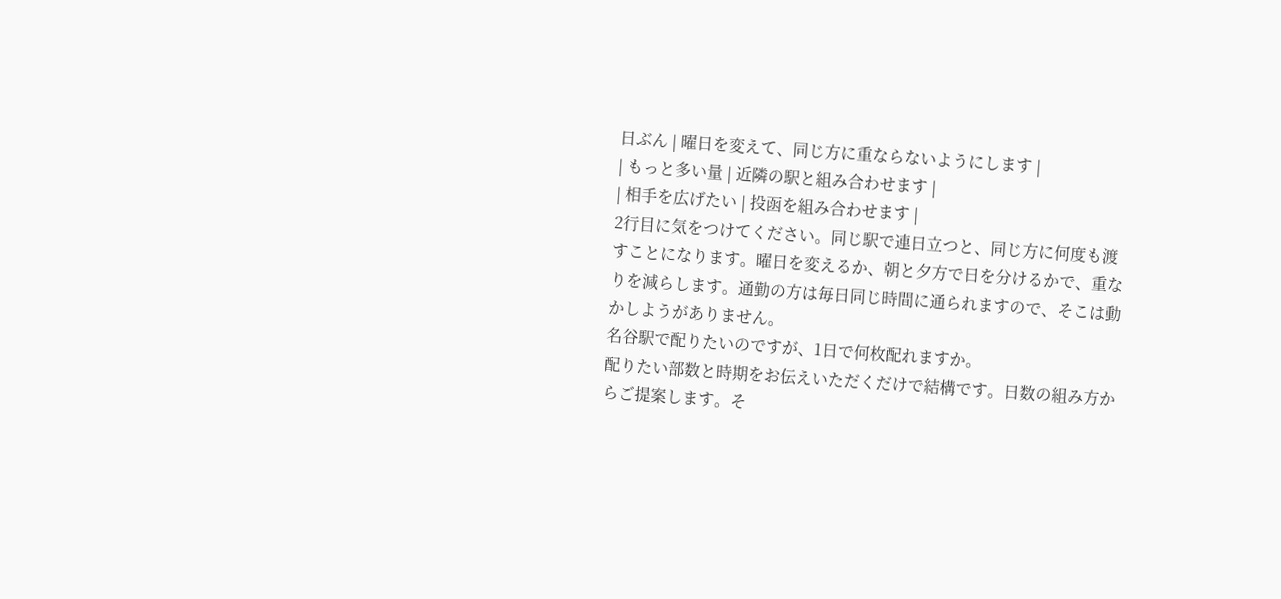日ぶん | 曜日を変えて、同じ方に重ならないようにします |
| もっと多い量 | 近隣の駅と組み合わせます |
| 相手を広げたい | 投函を組み合わせます |
2行目に気をつけてください。同じ駅で連日立つと、同じ方に何度も渡すことになります。曜日を変えるか、朝と夕方で日を分けるかで、重なりを減らします。通勤の方は毎日同じ時間に通られますので、そこは動かしようがありません。
名谷駅で配りたいのですが、1日で何枚配れますか。
配りたい部数と時期をお伝えいただくだけで結構です。日数の組み方からご提案します。そ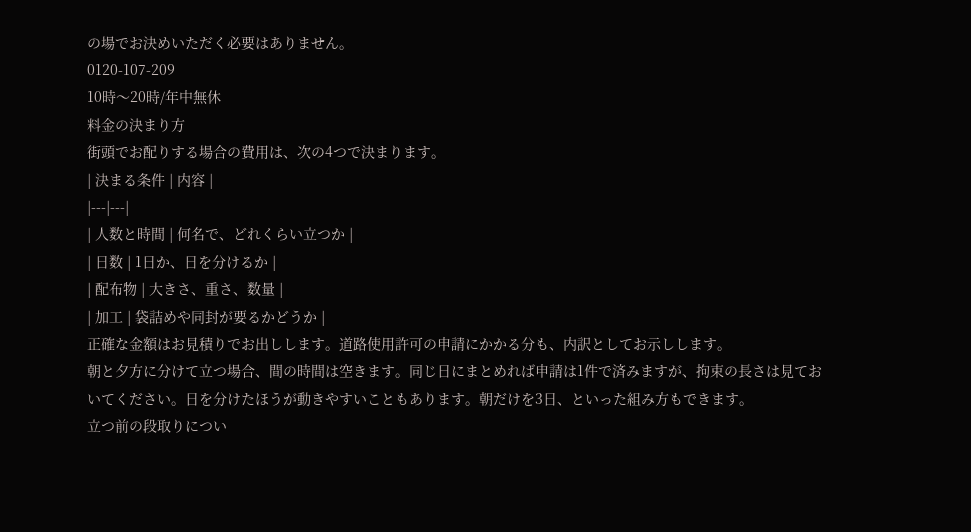の場でお決めいただく必要はありません。
0120-107-209
10時〜20時/年中無休
料金の決まり方
街頭でお配りする場合の費用は、次の4つで決まります。
| 決まる条件 | 内容 |
|---|---|
| 人数と時間 | 何名で、どれくらい立つか |
| 日数 | 1日か、日を分けるか |
| 配布物 | 大きさ、重さ、数量 |
| 加工 | 袋詰めや同封が要るかどうか |
正確な金額はお見積りでお出しします。道路使用許可の申請にかかる分も、内訳としてお示しします。
朝と夕方に分けて立つ場合、間の時間は空きます。同じ日にまとめれば申請は1件で済みますが、拘束の長さは見ておいてください。日を分けたほうが動きやすいこともあります。朝だけを3日、といった組み方もできます。
立つ前の段取りについ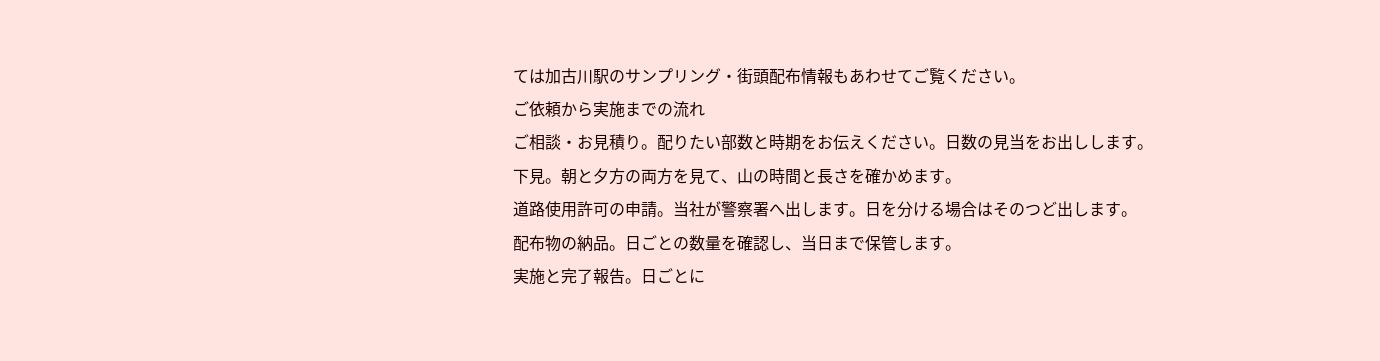ては加古川駅のサンプリング・街頭配布情報もあわせてご覧ください。
ご依頼から実施までの流れ
ご相談・お見積り。配りたい部数と時期をお伝えください。日数の見当をお出しします。
下見。朝と夕方の両方を見て、山の時間と長さを確かめます。
道路使用許可の申請。当社が警察署へ出します。日を分ける場合はそのつど出します。
配布物の納品。日ごとの数量を確認し、当日まで保管します。
実施と完了報告。日ごとに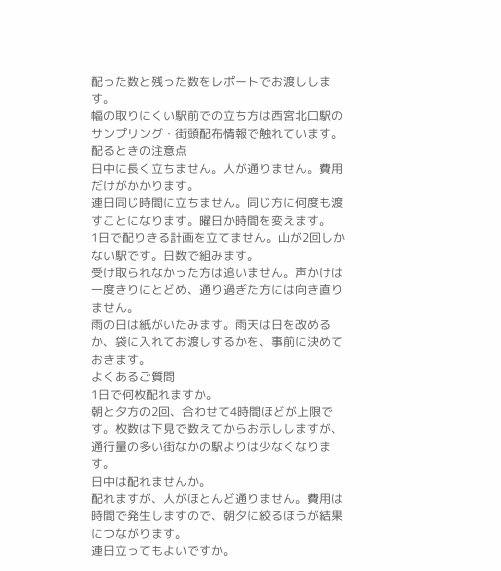配った数と残った数をレポートでお渡しします。
幅の取りにくい駅前での立ち方は西宮北口駅のサンプリング・街頭配布情報で触れています。
配るときの注意点
日中に長く立ちません。人が通りません。費用だけがかかります。
連日同じ時間に立ちません。同じ方に何度も渡すことになります。曜日か時間を変えます。
1日で配りきる計画を立てません。山が2回しかない駅です。日数で組みます。
受け取られなかった方は追いません。声かけは一度きりにとどめ、通り過ぎた方には向き直りません。
雨の日は紙がいたみます。雨天は日を改めるか、袋に入れてお渡しするかを、事前に決めておきます。
よくあるご質問
1日で何枚配れますか。
朝と夕方の2回、合わせて4時間ほどが上限です。枚数は下見で数えてからお示ししますが、通行量の多い街なかの駅よりは少なくなります。
日中は配れませんか。
配れますが、人がほとんど通りません。費用は時間で発生しますので、朝夕に絞るほうが結果につながります。
連日立ってもよいですか。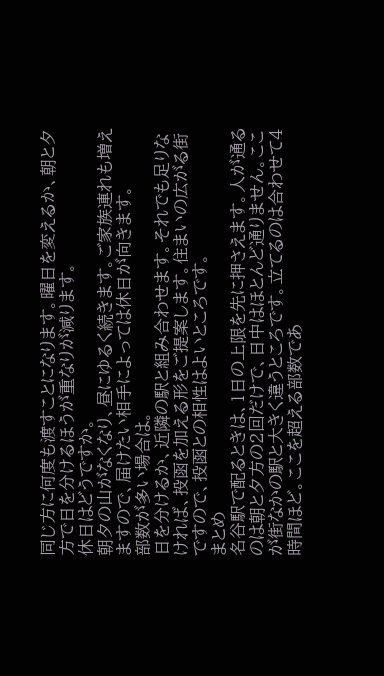同じ方に何度も渡すことになります。曜日を変えるか、朝と夕方で日を分けるほうが重なりが減ります。
休日はどうですか。
朝夕の山がなくなり、昼にゆるく続きます。ご家族連れも増えますので、届けたい相手によっては休日が向きます。
部数が多い場合は。
日を分けるか、近隣の駅と組み合わせます。それでも足りなければ、投函を加える形をご提案します。住まいの広がる街ですので、投函との相性はよいところです。
まとめ
名谷駅で配るときは、1日の上限を先に押さえます。人が通るのは朝と夕方の2回だけで、日中はほとんど通りません。ここが街なかの駅と大きく違うところです。立てるのは合わせて4時間ほど。ここを超える部数であ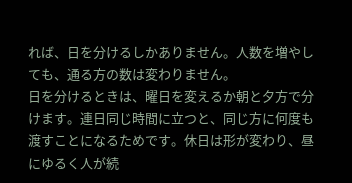れば、日を分けるしかありません。人数を増やしても、通る方の数は変わりません。
日を分けるときは、曜日を変えるか朝と夕方で分けます。連日同じ時間に立つと、同じ方に何度も渡すことになるためです。休日は形が変わり、昼にゆるく人が続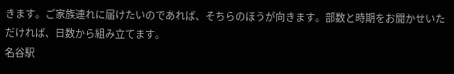きます。ご家族連れに届けたいのであれば、そちらのほうが向きます。部数と時期をお聞かせいただければ、日数から組み立てます。
名谷駅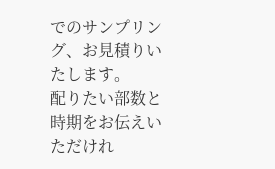でのサンプリング、お見積りいたします。
配りたい部数と時期をお伝えいただけれ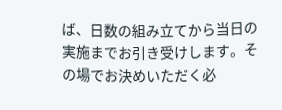ば、日数の組み立てから当日の実施までお引き受けします。その場でお決めいただく必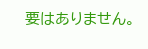要はありません。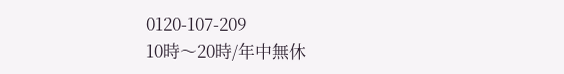0120-107-209
10時〜20時/年中無休